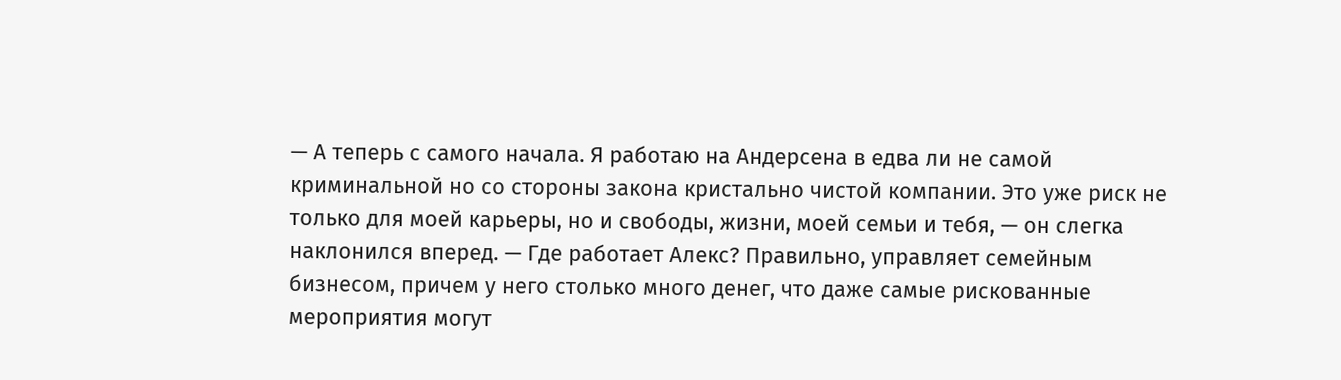— А теперь с самого начала. Я работаю на Андерсена в едва ли не самой криминальной но со стороны закона кристально чистой компании. Это уже риск не только для моей карьеры, но и свободы, жизни, моей семьи и тебя, — он слегка наклонился вперед. — Где работает Алекс? Правильно, управляет семейным бизнесом, причем у него столько много денег, что даже самые рискованные мероприятия могут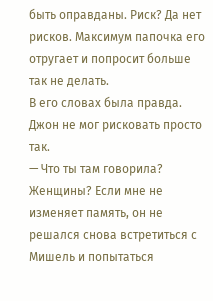быть оправданы. Риск? Да нет рисков. Максимум папочка его отругает и попросит больше так не делать.
В его словах была правда. Джон не мог рисковать просто так.
— Что ты там говорила? Женщины? Если мне не изменяет память, он не решался снова встретиться с Мишель и попытаться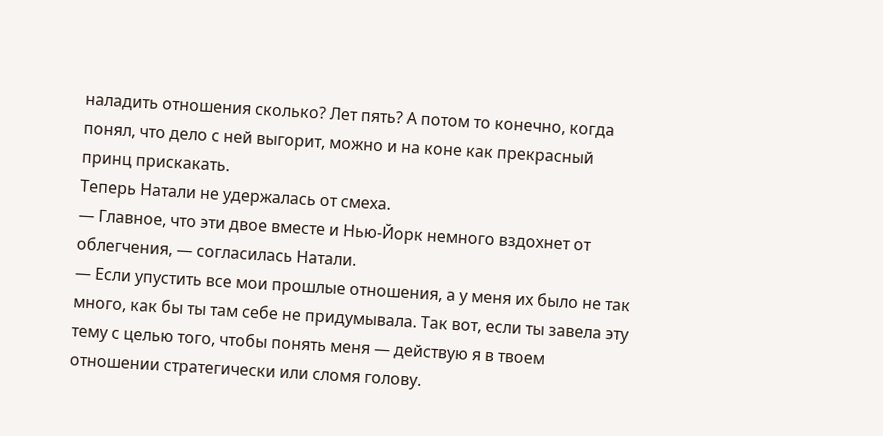наладить отношения сколько? Лет пять? А потом то конечно, когда понял, что дело с ней выгорит, можно и на коне как прекрасный принц прискакать.
Теперь Натали не удержалась от смеха.
— Главное, что эти двое вместе и Нью-Йорк немного вздохнет от облегчения, — согласилась Натали.
— Если упустить все мои прошлые отношения, а у меня их было не так много, как бы ты там себе не придумывала. Так вот, если ты завела эту тему с целью того, чтобы понять меня — действую я в твоем отношении стратегически или сломя голову.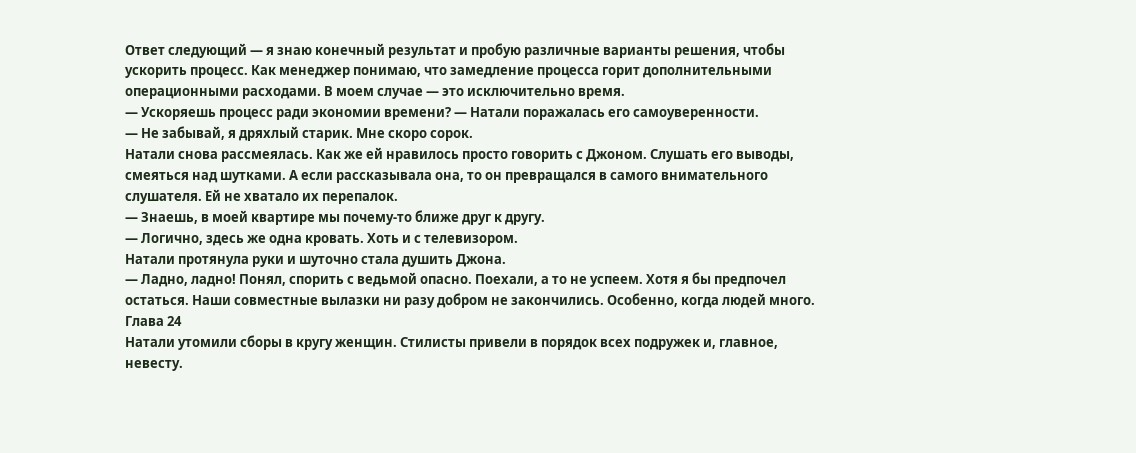Ответ следующий — я знаю конечный результат и пробую различные варианты решения, чтобы ускорить процесс. Как менеджер понимаю, что замедление процесса горит дополнительными операционными расходами. В моем случае — это исключительно время.
— Ускоряешь процесс ради экономии времени? — Натали поражалась его самоуверенности.
— Не забывай, я дряхлый старик. Мне скоро сорок.
Натали снова рассмеялась. Как же ей нравилось просто говорить с Джоном. Слушать его выводы, смеяться над шутками. А если рассказывала она, то он превращался в самого внимательного слушателя. Ей не хватало их перепалок.
— Знаешь, в моей квартире мы почему-то ближе друг к другу.
— Логично, здесь же одна кровать. Хоть и с телевизором.
Натали протянула руки и шуточно стала душить Джона.
— Ладно, ладно! Понял, спорить с ведьмой опасно. Поехали, а то не успеем. Хотя я бы предпочел остаться. Наши совместные вылазки ни разу добром не закончились. Особенно, когда людей много.
Глава 24
Натали утомили сборы в кругу женщин. Стилисты привели в порядок всех подружек и, главное, невесту.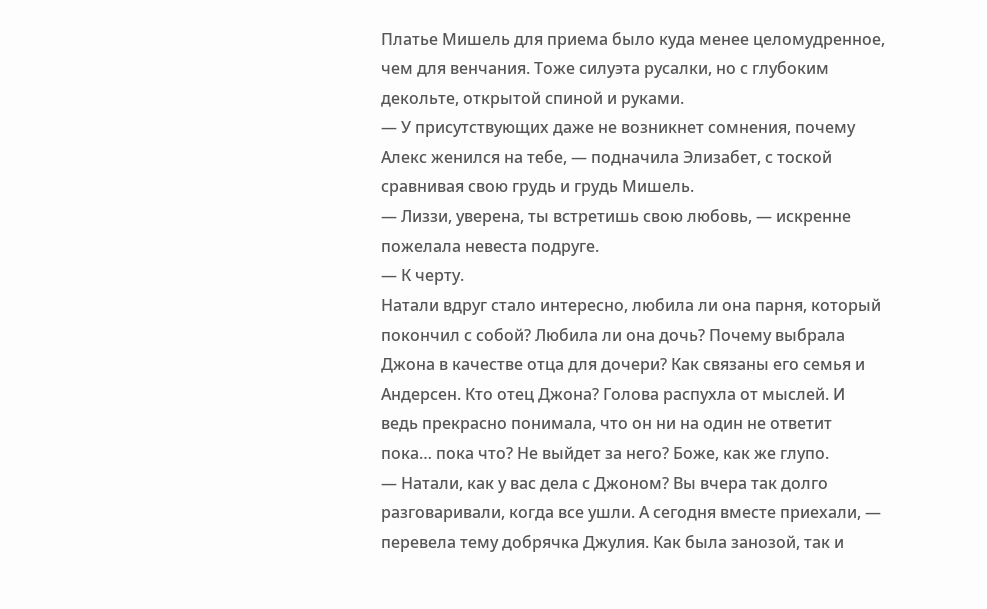Платье Мишель для приема было куда менее целомудренное, чем для венчания. Тоже силуэта русалки, но с глубоким декольте, открытой спиной и руками.
— У присутствующих даже не возникнет сомнения, почему Алекс женился на тебе, — подначила Элизабет, с тоской сравнивая свою грудь и грудь Мишель.
— Лиззи, уверена, ты встретишь свою любовь, — искренне пожелала невеста подруге.
— К черту.
Натали вдруг стало интересно, любила ли она парня, который покончил с собой? Любила ли она дочь? Почему выбрала Джона в качестве отца для дочери? Как связаны его семья и Андерсен. Кто отец Джона? Голова распухла от мыслей. И ведь прекрасно понимала, что он ни на один не ответит пока… пока что? Не выйдет за него? Боже, как же глупо.
— Натали, как у вас дела с Джоном? Вы вчера так долго разговаривали, когда все ушли. А сегодня вместе приехали, — перевела тему добрячка Джулия. Как была занозой, так и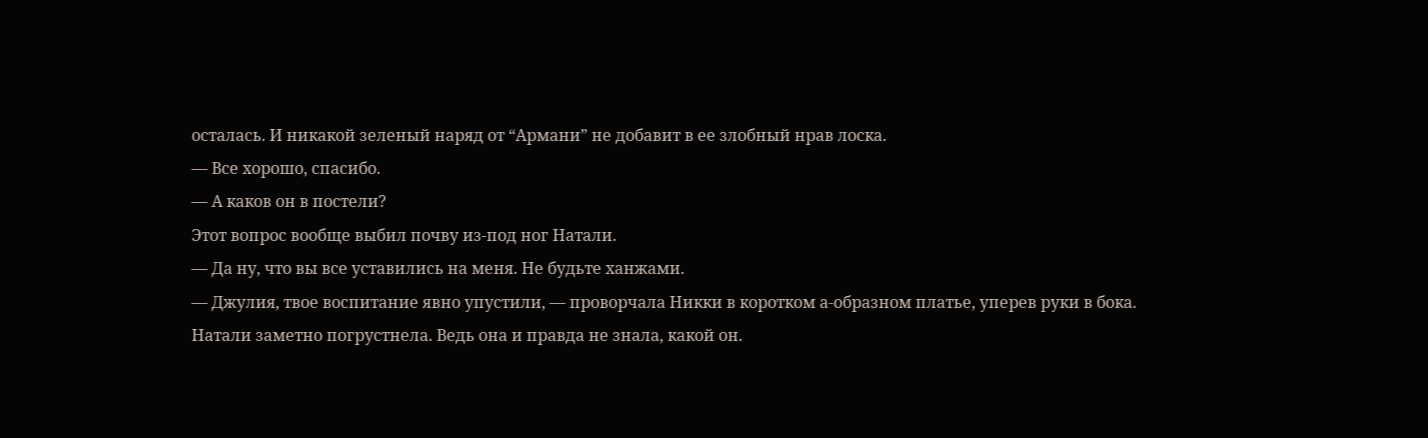осталась. И никакой зеленый наряд от “Армани” не добавит в ее злобный нрав лоска.
— Все хорошо, спасибо.
— А каков он в постели?
Этот вопрос вообще выбил почву из-под ног Натали.
— Да ну, что вы все уставились на меня. Не будьте ханжами.
— Джулия, твое воспитание явно упустили, — проворчала Никки в коротком а-образном платье, уперев руки в бока.
Натали заметно погрустнела. Ведь она и правда не знала, какой он.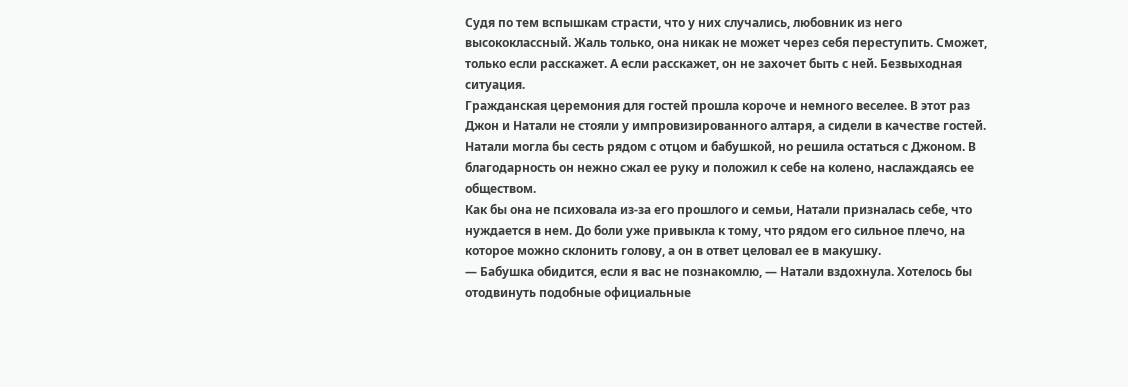Судя по тем вспышкам страсти, что у них случались, любовник из него высококлассный. Жаль только, она никак не может через себя переступить. Сможет, только если расскажет. А если расскажет, он не захочет быть с ней. Безвыходная ситуация.
Гражданская церемония для гостей прошла короче и немного веселее. В этот раз Джон и Натали не стояли у импровизированного алтаря, а сидели в качестве гостей. Натали могла бы сесть рядом с отцом и бабушкой, но решила остаться с Джоном. В благодарность он нежно сжал ее руку и положил к себе на колено, наслаждаясь ее обществом.
Как бы она не психовала из-за его прошлого и семьи, Натали призналась себе, что нуждается в нем. До боли уже привыкла к тому, что рядом его сильное плечо, на которое можно склонить голову, а он в ответ целовал ее в макушку.
— Бабушка обидится, если я вас не познакомлю, — Натали вздохнула. Хотелось бы отодвинуть подобные официальные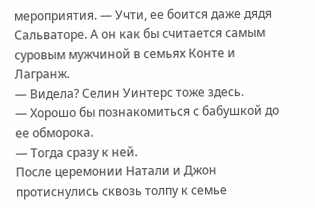мероприятия. — Учти, ее боится даже дядя Сальваторе. А он как бы считается самым суровым мужчиной в семьях Конте и Лагранж.
— Видела? Селин Уинтерс тоже здесь.
— Хорошо бы познакомиться с бабушкой до ее обморока.
— Тогда сразу к ней.
После церемонии Натали и Джон протиснулись сквозь толпу к семье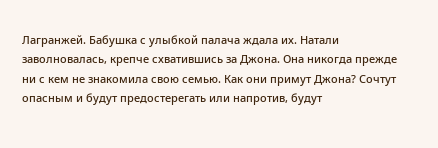Лагранжей. Бабушка с улыбкой палача ждала их. Натали заволновалась, крепче схватившись за Джона. Она никогда прежде ни с кем не знакомила свою семью. Как они примут Джона? Сочтут опасным и будут предостерегать или напротив, будут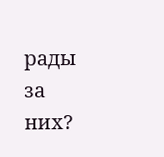рады за них?